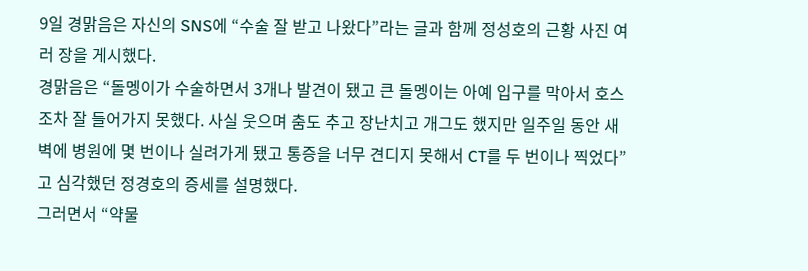9일 경맑음은 자신의 SNS에 “수술 잘 받고 나왔다”라는 글과 함께 정성호의 근황 사진 여러 장을 게시했다.
경맑음은 “돌멩이가 수술하면서 3개나 발견이 됐고 큰 돌멩이는 아예 입구를 막아서 호스조차 잘 들어가지 못했다. 사실 웃으며 춤도 추고 장난치고 개그도 했지만 일주일 동안 새벽에 병원에 몇 번이나 실려가게 됐고 통증을 너무 견디지 못해서 CT를 두 번이나 찍었다”고 심각했던 정경호의 증세를 설명했다.
그러면서 “약물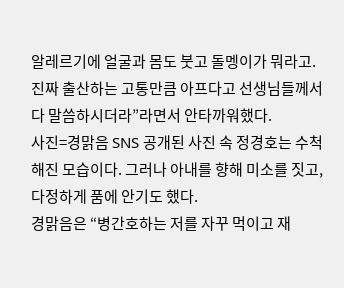알레르기에 얼굴과 몸도 붓고 돌멩이가 뭐라고. 진짜 출산하는 고통만큼 아프다고 선생님들께서 다 말씀하시더라”라면서 안타까워했다.
사진=경맑음 SNS 공개된 사진 속 정경호는 수척해진 모습이다. 그러나 아내를 향해 미소를 짓고, 다정하게 품에 안기도 했다.
경맑음은 “병간호하는 저를 자꾸 먹이고 재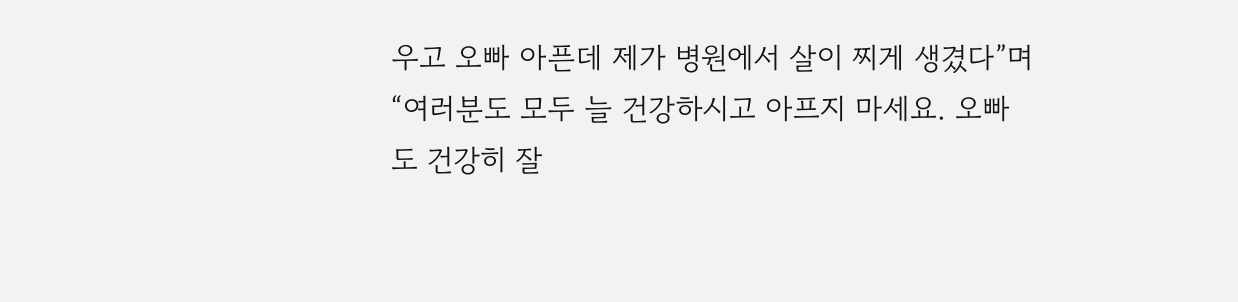우고 오빠 아픈데 제가 병원에서 살이 찌게 생겼다”며 “여러분도 모두 늘 건강하시고 아프지 마세요. 오빠도 건강히 잘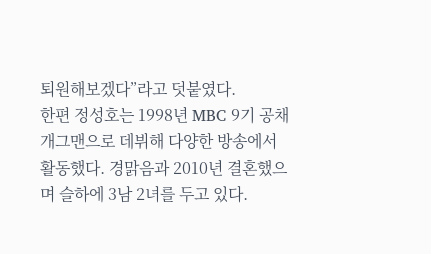퇴원해보겠다”라고 덧붙였다.
한편 정성호는 1998년 MBC 9기 공채 개그맨으로 데뷔해 다양한 방송에서 활동했다. 경맑음과 2010년 결혼했으며 슬하에 3남 2녀를 두고 있다.